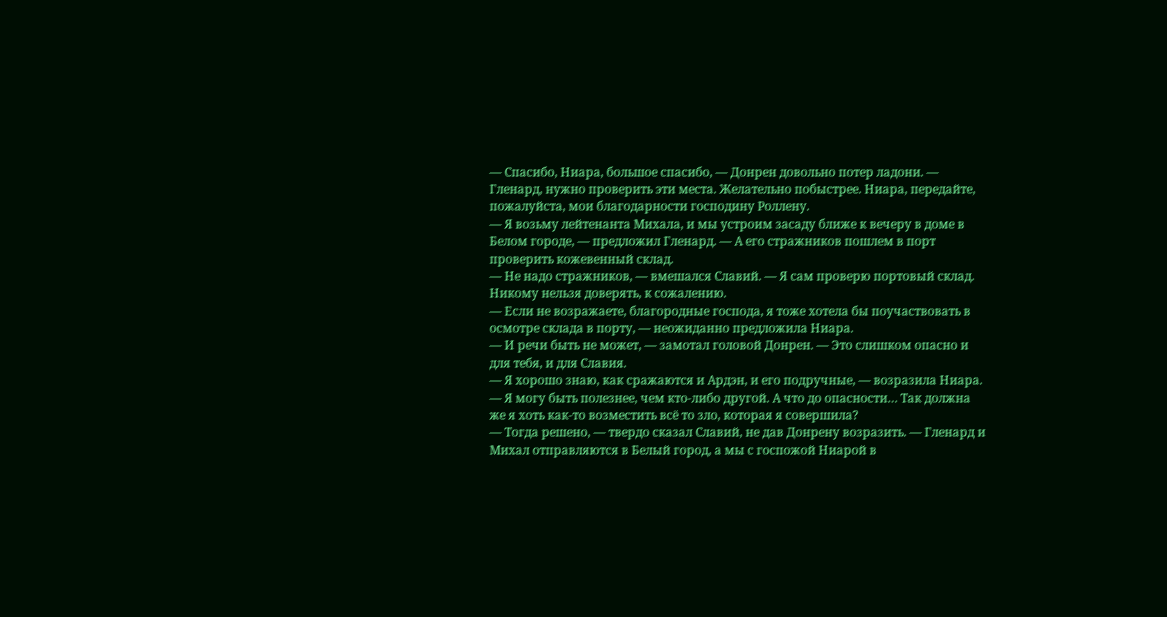— Спасибо, Ниара, большое спасибо, — Донрен довольно потер ладони. — Гленард, нужно проверить эти места. Желательно побыстрее. Ниара, передайте, пожалуйста, мои благодарности господину Роллену.
— Я возьму лейтенанта Михала, и мы устроим засаду ближе к вечеру в доме в Белом городе, — предложил Гленард. — А его стражников пошлем в порт проверить кожевенный склад.
— Не надо стражников, — вмешался Славий. — Я сам проверю портовый склад. Никому нельзя доверять, к сожалению.
— Если не возражаете, благородные господа, я тоже хотела бы поучаствовать в осмотре склада в порту, — неожиданно предложила Ниара.
— И речи быть не может, — замотал головой Донрен. — Это слишком опасно и для тебя, и для Славия.
— Я хорошо знаю, как сражаются и Ардэн, и его подручные, — возразила Ниара. — Я могу быть полезнее, чем кто-либо другой. А что до опасности… Так должна же я хоть как-то возместить всё то зло, которая я совершила?
— Тогда решено, — твердо сказал Славий, не дав Донрену возразить. — Гленард и Михал отправляются в Белый город, а мы с госпожой Ниарой в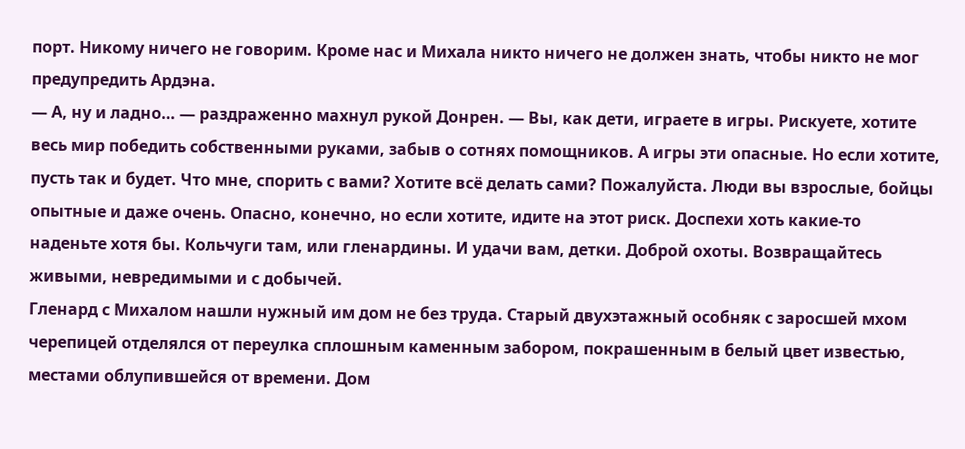порт. Никому ничего не говорим. Кроме нас и Михала никто ничего не должен знать, чтобы никто не мог предупредить Ардэна.
— А, ну и ладно… — раздраженно махнул рукой Донрен. — Вы, как дети, играете в игры. Рискуете, хотите весь мир победить собственными руками, забыв о сотнях помощников. А игры эти опасные. Но если хотите, пусть так и будет. Что мне, спорить с вами? Хотите всё делать сами? Пожалуйста. Люди вы взрослые, бойцы опытные и даже очень. Опасно, конечно, но если хотите, идите на этот риск. Доспехи хоть какие-то наденьте хотя бы. Кольчуги там, или гленардины. И удачи вам, детки. Доброй охоты. Возвращайтесь живыми, невредимыми и с добычей.
Гленард с Михалом нашли нужный им дом не без труда. Старый двухэтажный особняк с заросшей мхом черепицей отделялся от переулка сплошным каменным забором, покрашенным в белый цвет известью, местами облупившейся от времени. Дом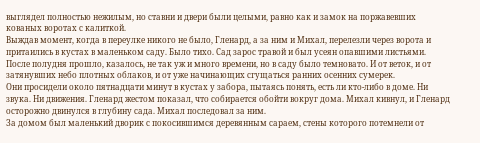выглядел полностью нежилым, но ставни и двери были целыми, равно как и замок на поржавевших кованых воротах с калиткой.
Выждав момент, когда в переулке никого не было, Гленард, а за ним и Михал, перелезли через ворота и притаились в кустах в маленьком саду. Было тихо. Сад зарос травой и был усеян опавшими листьями.
После полудня прошло, казалось, не так уж и много времени, но в саду было темновато. И от веток, и от затянувших небо плотных облаков, и от уже начинающих сгущаться ранних осенних сумерек.
Они просидели около пятнадцати минут в кустах у забора, пытаясь понять, есть ли кто-либо в доме. Ни звука. Ни движения. Гленард жестом показал, что собирается обойти вокруг дома. Михал кивнул, и Гленард осторожно двинулся в глубину сада. Михал последовал за ним.
За домом был маленький дворик с покосившимся деревянным сараем, стены которого потемнели от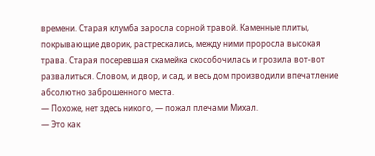времени. Старая клумба заросла сорной травой. Каменные плиты, покрывающие дворик, растрескались, между ними проросла высокая трава. Старая посеревшая скамейка скособочилась и грозила вот-вот развалиться. Словом, и двор, и сад, и весь дом производили впечатление абсолютно заброшенного места.
— Похоже, нет здесь никого, — пожал плечами Михал.
— Это как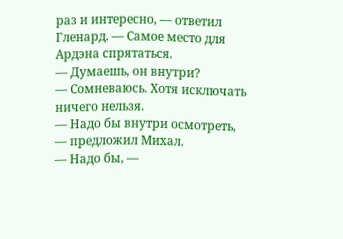раз и интересно, — ответил Гленард. — Самое место для Ардэна спрятаться.
— Думаешь, он внутри?
— Сомневаюсь. Хотя исключать ничего нельзя.
— Надо бы внутри осмотреть, — предложил Михал.
— Надо бы, —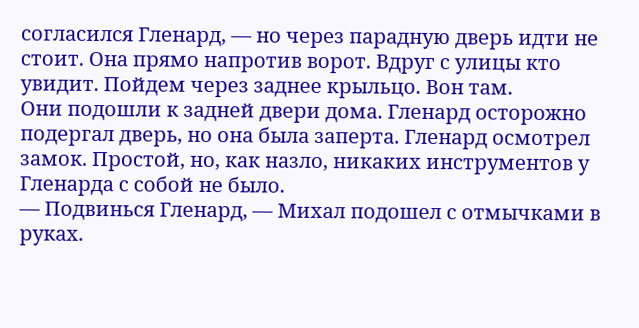согласился Гленард, — но через парадную дверь идти не стоит. Она прямо напротив ворот. Вдруг с улицы кто увидит. Пойдем через заднее крыльцо. Вон там.
Они подошли к задней двери дома. Гленард осторожно подергал дверь, но она была заперта. Гленард осмотрел замок. Простой, но, как назло, никаких инструментов у Гленарда с собой не было.
— Подвинься Гленард, — Михал подошел с отмычками в руках.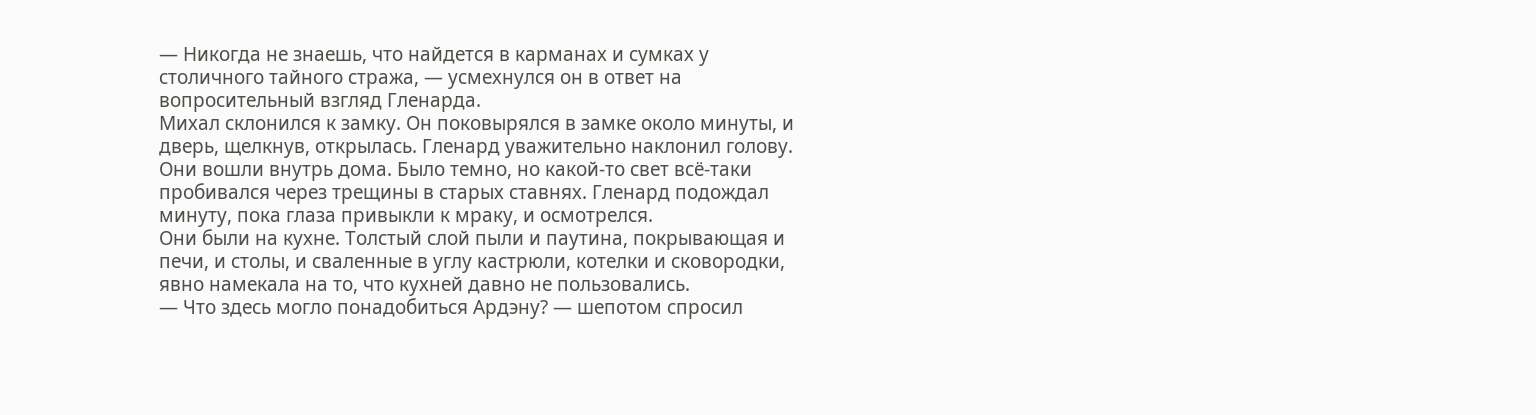— Никогда не знаешь, что найдется в карманах и сумках у столичного тайного стража, — усмехнулся он в ответ на вопросительный взгляд Гленарда.
Михал склонился к замку. Он поковырялся в замке около минуты, и дверь, щелкнув, открылась. Гленард уважительно наклонил голову.
Они вошли внутрь дома. Было темно, но какой-то свет всё-таки пробивался через трещины в старых ставнях. Гленард подождал минуту, пока глаза привыкли к мраку, и осмотрелся.
Они были на кухне. Толстый слой пыли и паутина, покрывающая и печи, и столы, и сваленные в углу кастрюли, котелки и сковородки, явно намекала на то, что кухней давно не пользовались.
— Что здесь могло понадобиться Ардэну? — шепотом спросил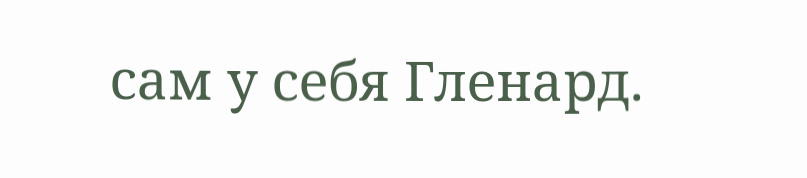сам у себя Гленард.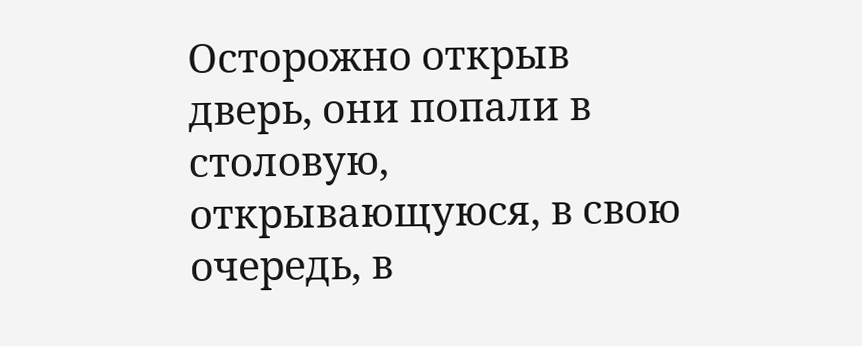Осторожно открыв дверь, они попали в столовую, открывающуюся, в свою очередь, в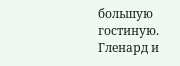большую гостиную. Гленард и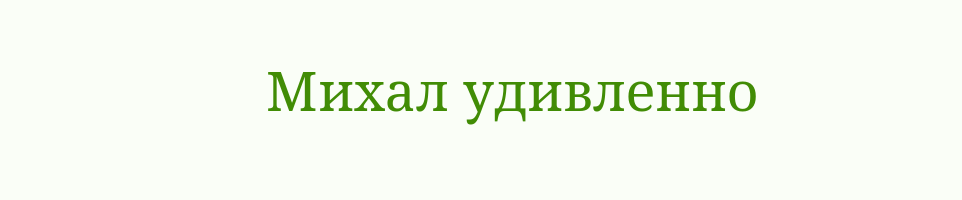Михал удивленно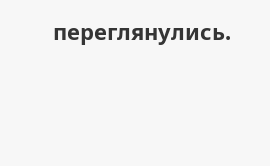переглянулись.